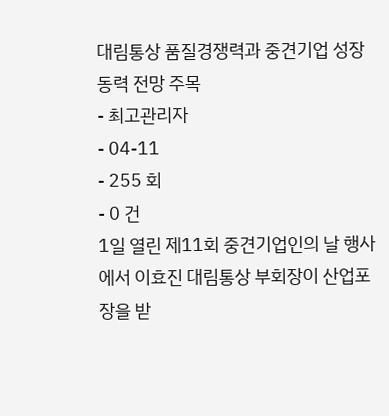대림통상 품질경쟁력과 중견기업 성장 동력 전망 주목
- 최고관리자
- 04-11
- 255 회
- 0 건
1일 열린 제11회 중견기업인의 날 행사에서 이효진 대림통상 부회장이 산업포장을 받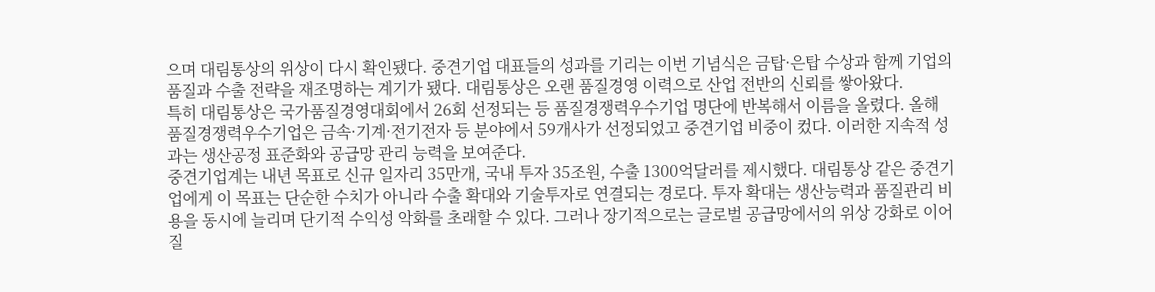으며 대림통상의 위상이 다시 확인됐다. 중견기업 대표들의 성과를 기리는 이번 기념식은 금탑·은탑 수상과 함께 기업의 품질과 수출 전략을 재조명하는 계기가 됐다. 대림통상은 오랜 품질경영 이력으로 산업 전반의 신뢰를 쌓아왔다.
특히 대림통상은 국가품질경영대회에서 26회 선정되는 등 품질경쟁력우수기업 명단에 반복해서 이름을 올렸다. 올해 품질경쟁력우수기업은 금속·기계·전기전자 등 분야에서 59개사가 선정되었고 중견기업 비중이 컸다. 이러한 지속적 성과는 생산공정 표준화와 공급망 관리 능력을 보여준다.
중견기업계는 내년 목표로 신규 일자리 35만개, 국내 투자 35조원, 수출 1300억달러를 제시했다. 대림통상 같은 중견기업에게 이 목표는 단순한 수치가 아니라 수출 확대와 기술투자로 연결되는 경로다. 투자 확대는 생산능력과 품질관리 비용을 동시에 늘리며 단기적 수익성 악화를 초래할 수 있다. 그러나 장기적으로는 글로벌 공급망에서의 위상 강화로 이어질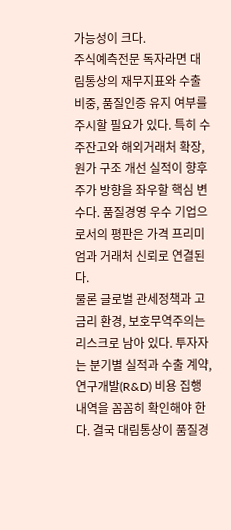가능성이 크다.
주식예측전문 독자라면 대림통상의 재무지표와 수출 비중, 품질인증 유지 여부를 주시할 필요가 있다. 특히 수주잔고와 해외거래처 확장, 원가 구조 개선 실적이 향후 주가 방향을 좌우할 핵심 변수다. 품질경영 우수 기업으로서의 평판은 가격 프리미엄과 거래처 신뢰로 연결된다.
물론 글로벌 관세정책과 고금리 환경, 보호무역주의는 리스크로 남아 있다. 투자자는 분기별 실적과 수출 계약, 연구개발(R&D) 비용 집행 내역을 꼼꼼히 확인해야 한다. 결국 대림통상이 품질경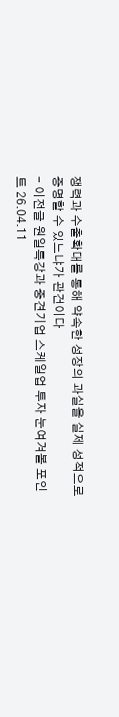쟁력과 수출확대를 통해 약속한 성장의 과실을 실제 성적으로 증명할 수 있느냐가 관건이다
- 이전글 원일특강과 중견기업 스케일업 투자 눈여겨볼 포인트 26.04.11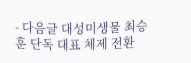- 다음글 대성미생물 최승훈 단독 대표 체제 전환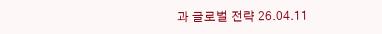과 글로벌 전략 26.04.11